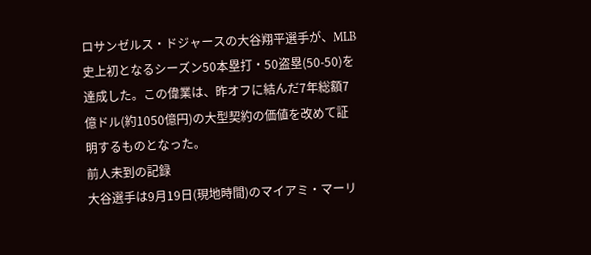ロサンゼルス・ドジャースの大谷翔平選手が、MLB史上初となるシーズン50本塁打・50盗塁(50-50)を達成した。この偉業は、昨オフに結んだ7年総額7億ドル(約1050億円)の大型契約の価値を改めて証明するものとなった。
前人未到の記録
大谷選手は9月19日(現地時間)のマイアミ・マーリ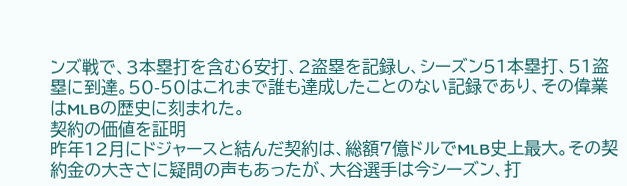ンズ戦で、3本塁打を含む6安打、2盗塁を記録し、シーズン51本塁打、51盗塁に到達。50-50はこれまで誰も達成したことのない記録であり、その偉業はMLBの歴史に刻まれた。
契約の価値を証明
昨年12月にドジャースと結んだ契約は、総額7億ドルでMLB史上最大。その契約金の大きさに疑問の声もあったが、大谷選手は今シーズン、打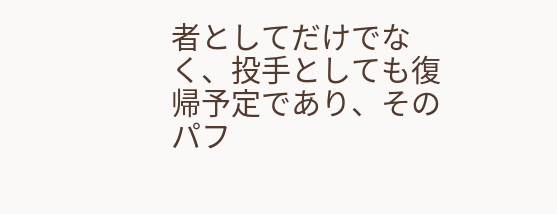者としてだけでなく、投手としても復帰予定であり、そのパフ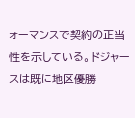ォーマンスで契約の正当性を示している。ドジャースは既に地区優勝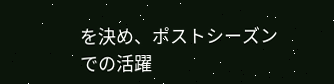を決め、ポストシーズンでの活躍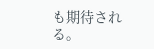も期待される。